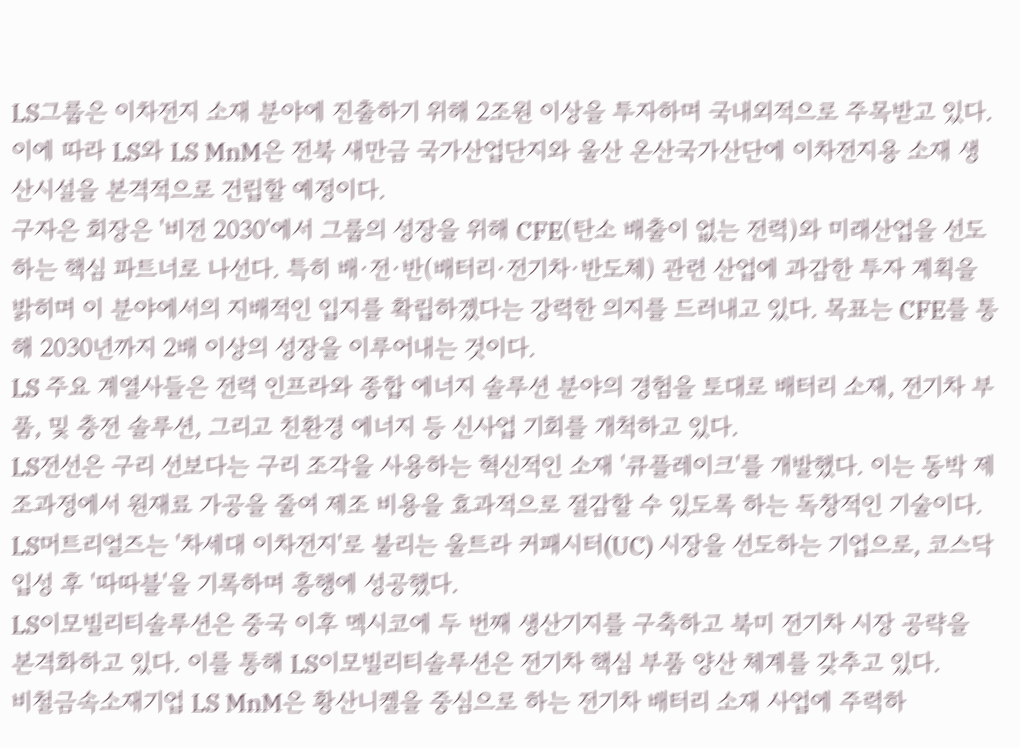LS그룹은 이차전지 소재 분야에 진출하기 위해 2조원 이상을 투자하며 국내외적으로 주목받고 있다. 이에 따라 LS와 LS MnM은 전북 새만금 국가산업단지와 울산 온산국가산단에 이차전지용 소재 생산시설을 본격적으로 건립할 예정이다.
구자은 회장은 '비전 2030'에서 그룹의 성장을 위해 CFE(탄소 배출이 없는 전력)와 미래산업을 선도하는 핵심 파트너로 나선다. 특히 배∙전∙반(배터리∙전기차∙반도체) 관련 산업에 과감한 투자 계획을 밝히며 이 분야에서의 지배적인 입지를 확립하겠다는 강력한 의지를 드러내고 있다. 목표는 CFE를 통해 2030년까지 2배 이상의 성장을 이루어내는 것이다.
LS 주요 계열사들은 전력 인프라와 종합 에너지 솔루션 분야의 경험을 토대로 배터리 소재, 전기차 부품, 및 충전 솔루션, 그리고 친환경 에너지 등 신사업 기회를 개척하고 있다.
LS전선은 구리 선보다는 구리 조각을 사용하는 혁신적인 소재 '큐플레이크'를 개발했다. 이는 동박 제조과정에서 원재료 가공을 줄여 제조 비용을 효과적으로 절감할 수 있도록 하는 독창적인 기술이다.
LS머트리얼즈는 '차세대 이차전지'로 불리는 울트라 커패시터(UC) 시장을 선도하는 기업으로, 코스닥 입성 후 '따따블'을 기록하며 흥행에 성공했다.
LS이모빌리티솔루션은 중국 이후 멕시코에 두 번째 생산기지를 구축하고 북미 전기차 시장 공략을 본격화하고 있다. 이를 통해 LS이모빌리티솔루션은 전기차 핵심 부품 양산 체계를 갖추고 있다.
비철금속소재기업 LS MnM은 황산니켈을 중심으로 하는 전기차 배터리 소재 사업에 주력하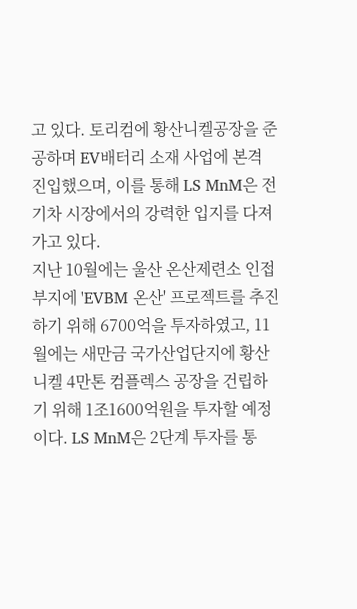고 있다. 토리컴에 황산니켈공장을 준공하며 EV배터리 소재 사업에 본격 진입했으며, 이를 통해 LS MnM은 전기차 시장에서의 강력한 입지를 다져가고 있다.
지난 10월에는 울산 온산제련소 인접 부지에 'EVBM 온산' 프로젝트를 추진하기 위해 6700억을 투자하였고, 11월에는 새만금 국가산업단지에 황산니켈 4만톤 컴플렉스 공장을 건립하기 위해 1조1600억원을 투자할 예정이다. LS MnM은 2단계 투자를 통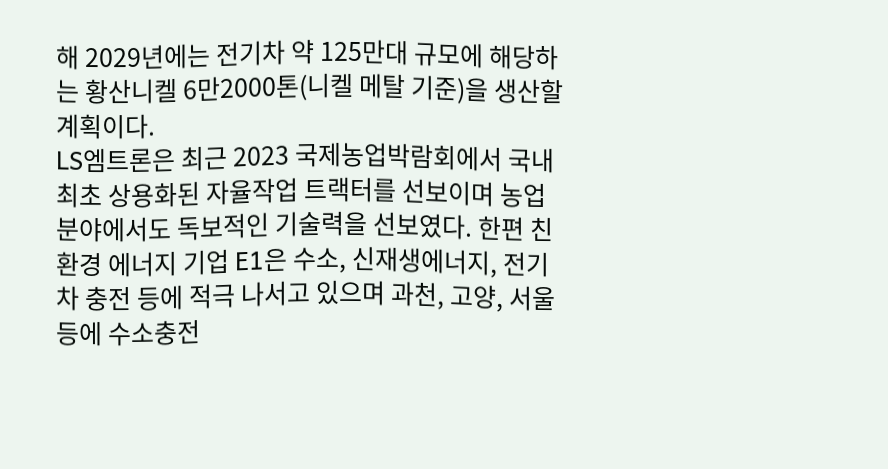해 2029년에는 전기차 약 125만대 규모에 해당하는 황산니켈 6만2000톤(니켈 메탈 기준)을 생산할 계획이다.
LS엠트론은 최근 2023 국제농업박람회에서 국내 최초 상용화된 자율작업 트랙터를 선보이며 농업 분야에서도 독보적인 기술력을 선보였다. 한편 친환경 에너지 기업 E1은 수소, 신재생에너지, 전기차 충전 등에 적극 나서고 있으며 과천, 고양, 서울 등에 수소충전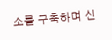소를 구축하며 신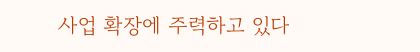사업 확장에 주력하고 있다